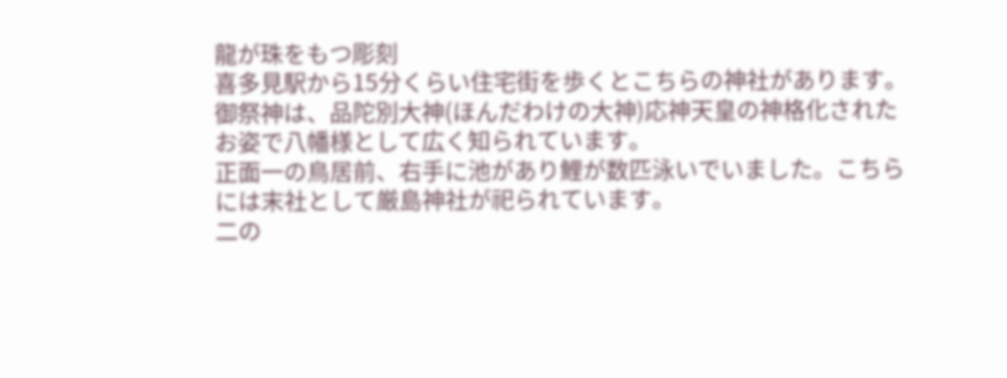龍が珠をもつ彫刻
喜多見駅から15分くらい住宅街を歩くとこちらの神社があります。
御祭神は、品陀別大神(ほんだわけの大神)応神天皇の神格化されたお姿で八幡様として広く知られています。
正面一の鳥居前、右手に池があり鯉が数匹泳いでいました。こちらには末社として厳島神社が祀られています。
二の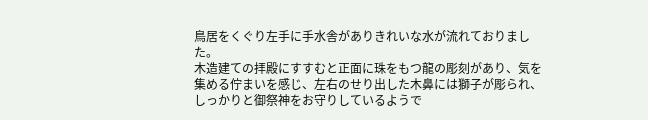鳥居をくぐり左手に手水舎がありきれいな水が流れておりました。
木造建ての拝殿にすすむと正面に珠をもつ龍の彫刻があり、気を集める佇まいを感じ、左右のせり出した木鼻には獅子が彫られ、しっかりと御祭神をお守りしているようで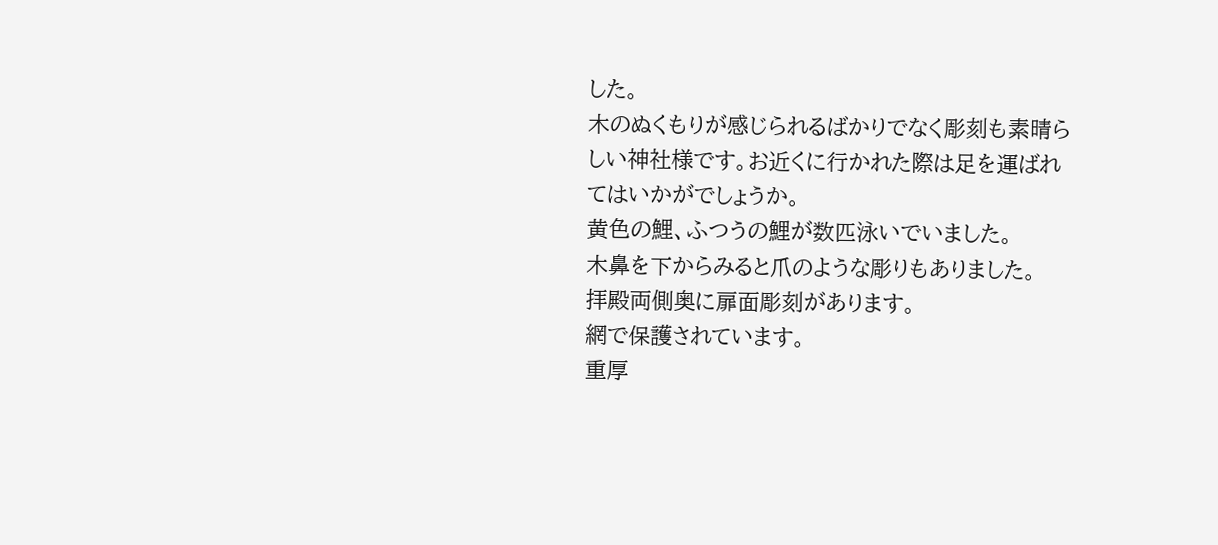した。
木のぬくもりが感じられるばかりでなく彫刻も素晴らしい神社様です。お近くに行かれた際は足を運ばれてはいかがでしょうか。
黄色の鯉、ふつうの鯉が数匹泳いでいました。
木鼻を下からみると爪のような彫りもありました。
拝殿両側奥に扉面彫刻があります。
網で保護されています。
重厚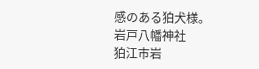感のある狛犬様。
岩戸八幡神社
狛江市岩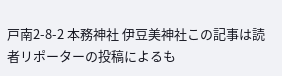戸南2-8-2 本務神社 伊豆美神社この記事は読者リポーターの投稿によるも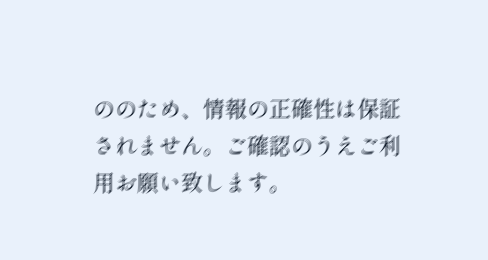ののため、情報の正確性は保証されません。ご確認のうえご利用お願い致します。